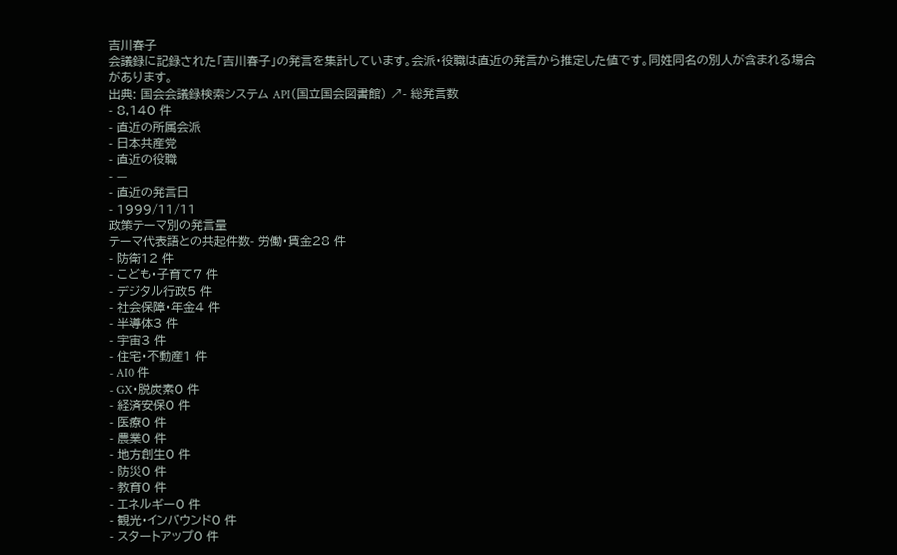吉川春子
会議録に記録された「吉川春子」の発言を集計しています。会派・役職は直近の発言から推定した値です。同姓同名の別人が含まれる場合があります。
出典: 国会会議録検索システム API(国立国会図書館) ↗- 総発言数
- 8,140 件
- 直近の所属会派
- 日本共産党
- 直近の役職
- —
- 直近の発言日
- 1999/11/11
政策テーマ別の発言量
テーマ代表語との共起件数- 労働・賃金28 件
- 防衛12 件
- こども・子育て7 件
- デジタル行政5 件
- 社会保障・年金4 件
- 半導体3 件
- 宇宙3 件
- 住宅・不動産1 件
- AI0 件
- GX・脱炭素0 件
- 経済安保0 件
- 医療0 件
- 農業0 件
- 地方創生0 件
- 防災0 件
- 教育0 件
- エネルギー0 件
- 観光・インバウンド0 件
- スタートアップ0 件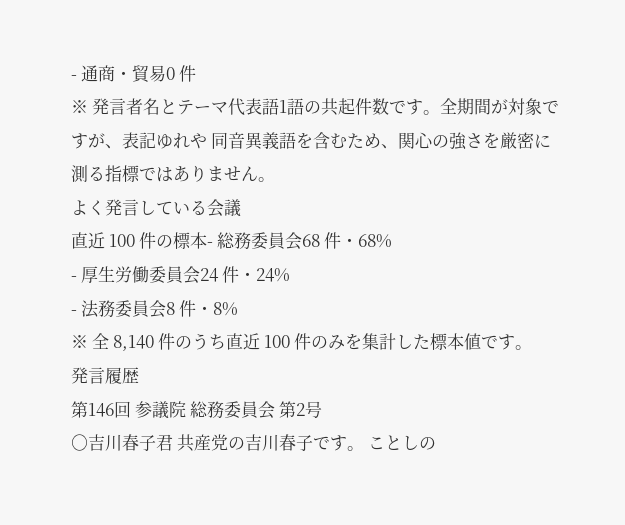- 通商・貿易0 件
※ 発言者名とテーマ代表語1語の共起件数です。全期間が対象ですが、表記ゆれや 同音異義語を含むため、関心の強さを厳密に測る指標ではありません。
よく発言している会議
直近 100 件の標本- 総務委員会68 件・68%
- 厚生労働委員会24 件・24%
- 法務委員会8 件・8%
※ 全 8,140 件のうち直近 100 件のみを集計した標本値です。
発言履歴
第146回 参議院 総務委員会 第2号
○吉川春子君 共産党の吉川春子です。 ことしの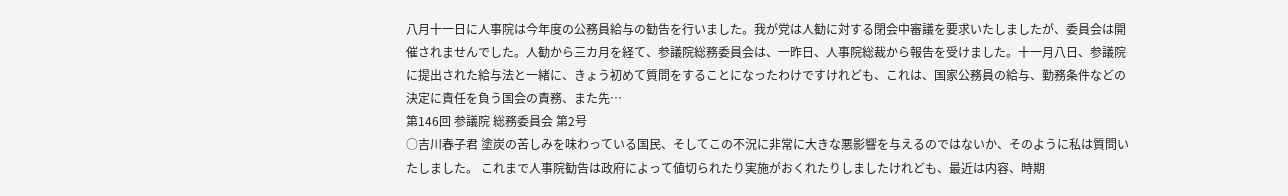八月十一日に人事院は今年度の公務員給与の勧告を行いました。我が党は人勧に対する閉会中審議を要求いたしましたが、委員会は開催されませんでした。人勧から三カ月を経て、参議院総務委員会は、一昨日、人事院総裁から報告を受けました。十一月八日、参議院に提出された給与法と一緒に、きょう初めて質問をすることになったわけですけれども、これは、国家公務員の給与、勤務条件などの決定に責任を負う国会の責務、また先…
第146回 参議院 総務委員会 第2号
○吉川春子君 塗炭の苦しみを味わっている国民、そしてこの不況に非常に大きな悪影響を与えるのではないか、そのように私は質問いたしました。 これまで人事院勧告は政府によって値切られたり実施がおくれたりしましたけれども、最近は内容、時期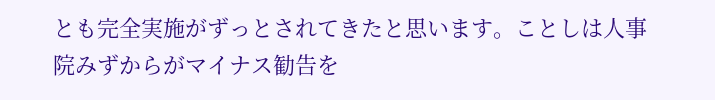とも完全実施がずっとされてきたと思います。ことしは人事院みずからがマイナス勧告を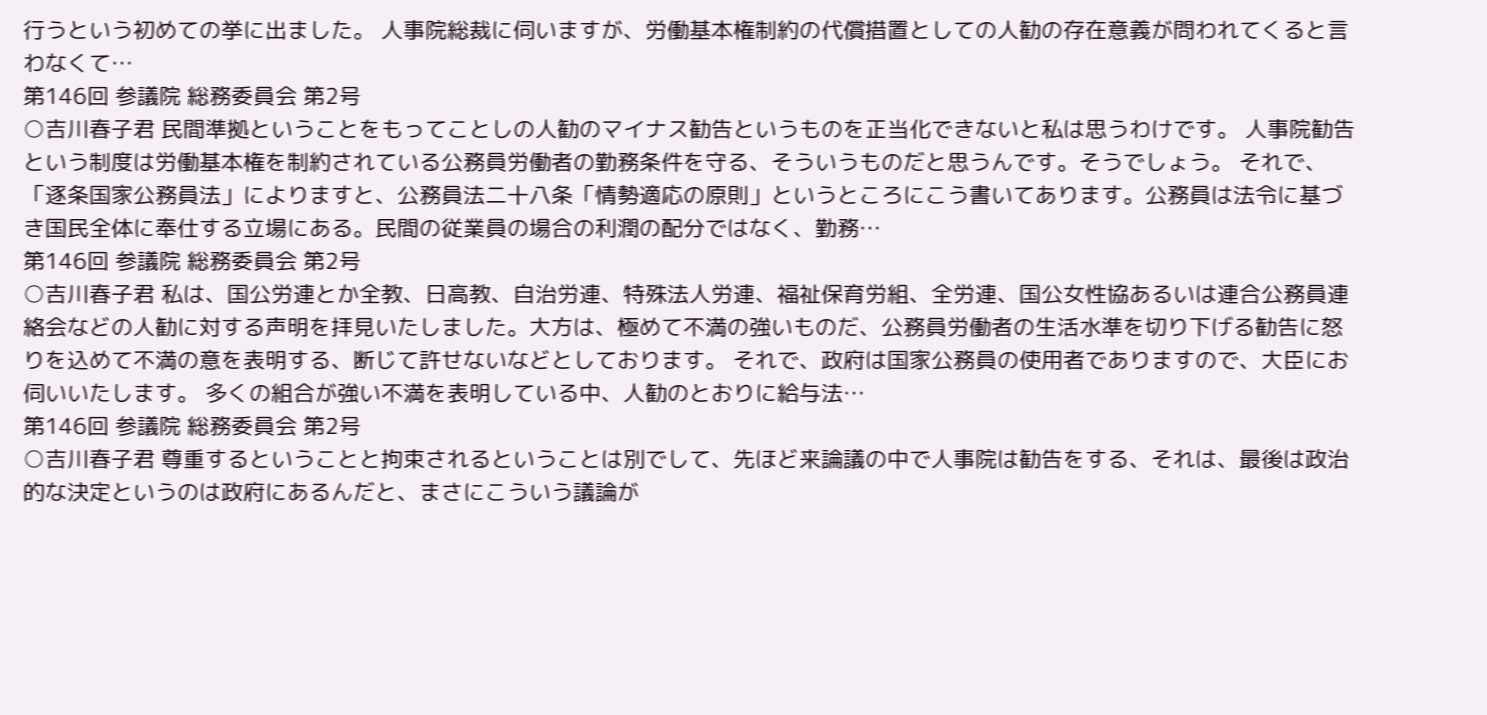行うという初めての挙に出ました。 人事院総裁に伺いますが、労働基本権制約の代償措置としての人勧の存在意義が問われてくると言わなくて…
第146回 参議院 総務委員会 第2号
○吉川春子君 民間準拠ということをもってことしの人勧のマイナス勧告というものを正当化できないと私は思うわけです。 人事院勧告という制度は労働基本権を制約されている公務員労働者の勤務条件を守る、そういうものだと思うんです。そうでしょう。 それで、「逐条国家公務員法」によりますと、公務員法二十八条「情勢適応の原則」というところにこう書いてあります。公務員は法令に基づき国民全体に奉仕する立場にある。民間の従業員の場合の利潤の配分ではなく、勤務…
第146回 参議院 総務委員会 第2号
○吉川春子君 私は、国公労連とか全教、日高教、自治労連、特殊法人労連、福祉保育労組、全労連、国公女性協あるいは連合公務員連絡会などの人勧に対する声明を拝見いたしました。大方は、極めて不満の強いものだ、公務員労働者の生活水準を切り下げる勧告に怒りを込めて不満の意を表明する、断じて許せないなどとしております。 それで、政府は国家公務員の使用者でありますので、大臣にお伺いいたします。 多くの組合が強い不満を表明している中、人勧のとおりに給与法…
第146回 参議院 総務委員会 第2号
○吉川春子君 尊重するということと拘束されるということは別でして、先ほど来論議の中で人事院は勧告をする、それは、最後は政治的な決定というのは政府にあるんだと、まさにこういう議論が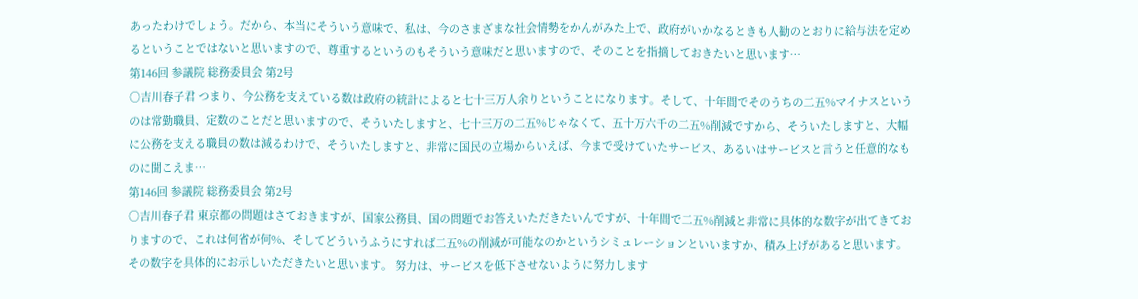あったわけでしょう。だから、本当にそういう意味で、私は、今のさまざまな社会情勢をかんがみた上で、政府がいかなるときも人勧のとおりに給与法を定めるということではないと思いますので、尊重するというのもそういう意味だと思いますので、そのことを指摘しておきたいと思います…
第146回 参議院 総務委員会 第2号
○吉川春子君 つまり、今公務を支えている数は政府の統計によると七十三万人余りということになります。そして、十年間でそのうちの二五%マイナスというのは常勤職員、定数のことだと思いますので、そういたしますと、七十三万の二五%じゃなくて、五十万六千の二五%削減ですから、そういたしますと、大幅に公務を支える職員の数は減るわけで、そういたしますと、非常に国民の立場からいえば、今まで受けていたサービス、あるいはサービスと言うと任意的なものに聞こえま…
第146回 参議院 総務委員会 第2号
○吉川春子君 東京都の問題はさておきますが、国家公務員、国の問題でお答えいただきたいんですが、十年間で二五%削減と非常に具体的な数字が出てきておりますので、これは何省が何%、そしてどういうふうにすれば二五%の削減が可能なのかというシミュレーションといいますか、積み上げがあると思います。その数字を具体的にお示しいただきたいと思います。 努力は、サービスを低下させないように努力します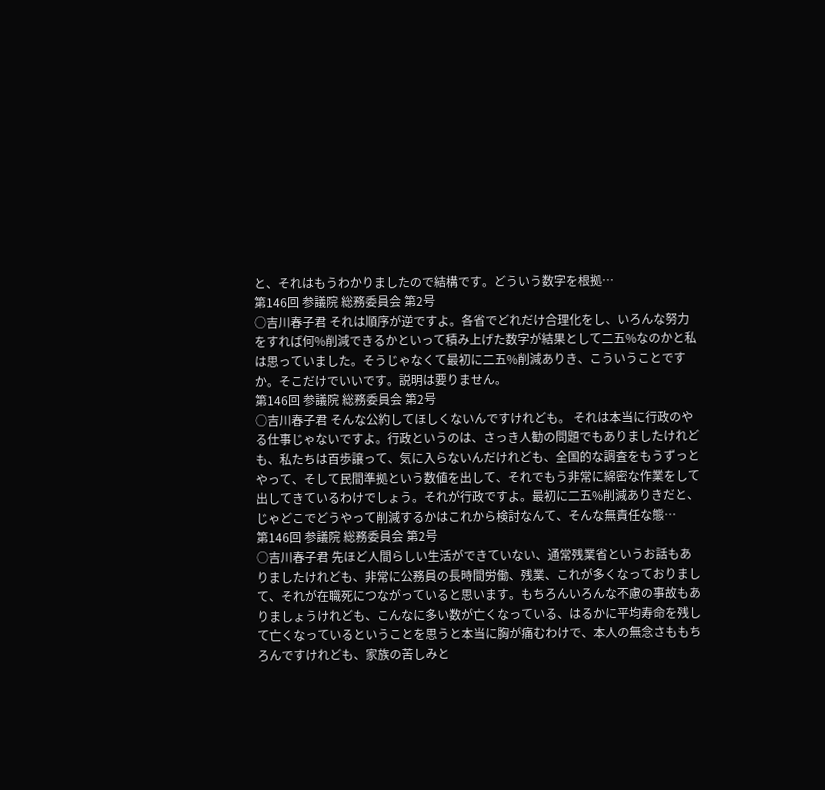と、それはもうわかりましたので結構です。どういう数字を根拠…
第146回 参議院 総務委員会 第2号
○吉川春子君 それは順序が逆ですよ。各省でどれだけ合理化をし、いろんな努力をすれば何%削減できるかといって積み上げた数字が結果として二五%なのかと私は思っていました。そうじゃなくて最初に二五%削減ありき、こういうことですか。そこだけでいいです。説明は要りません。
第146回 参議院 総務委員会 第2号
○吉川春子君 そんな公約してほしくないんですけれども。 それは本当に行政のやる仕事じゃないですよ。行政というのは、さっき人勧の問題でもありましたけれども、私たちは百歩譲って、気に入らないんだけれども、全国的な調査をもうずっとやって、そして民間準拠という数値を出して、それでもう非常に綿密な作業をして出してきているわけでしょう。それが行政ですよ。最初に二五%削減ありきだと、じゃどこでどうやって削減するかはこれから検討なんて、そんな無責任な態…
第146回 参議院 総務委員会 第2号
○吉川春子君 先ほど人間らしい生活ができていない、通常残業省というお話もありましたけれども、非常に公務員の長時間労働、残業、これが多くなっておりまして、それが在職死につながっていると思います。もちろんいろんな不慮の事故もありましょうけれども、こんなに多い数が亡くなっている、はるかに平均寿命を残して亡くなっているということを思うと本当に胸が痛むわけで、本人の無念さももちろんですけれども、家族の苦しみと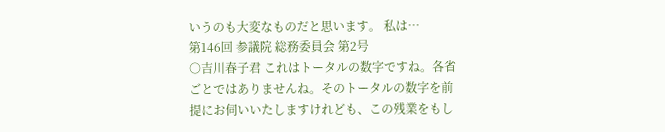いうのも大変なものだと思います。 私は…
第146回 参議院 総務委員会 第2号
○吉川春子君 これはトータルの数字ですね。各省ごとではありませんね。そのトータルの数字を前提にお伺いいたしますけれども、この残業をもし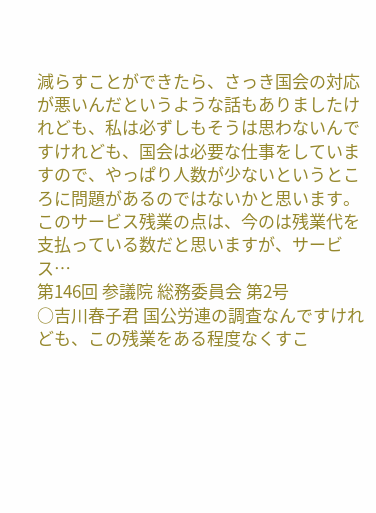減らすことができたら、さっき国会の対応が悪いんだというような話もありましたけれども、私は必ずしもそうは思わないんですけれども、国会は必要な仕事をしていますので、やっぱり人数が少ないというところに問題があるのではないかと思います。 このサービス残業の点は、今のは残業代を支払っている数だと思いますが、サービス…
第146回 参議院 総務委員会 第2号
○吉川春子君 国公労連の調査なんですけれども、この残業をある程度なくすこ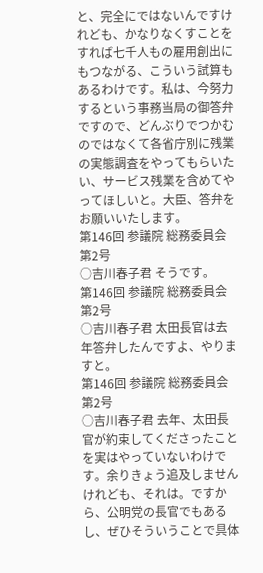と、完全にではないんですけれども、かなりなくすことをすれば七千人もの雇用創出にもつながる、こういう試算もあるわけです。私は、今努力するという事務当局の御答弁ですので、どんぶりでつかむのではなくて各省庁別に残業の実態調査をやってもらいたい、サービス残業を含めてやってほしいと。大臣、答弁をお願いいたします。
第146回 参議院 総務委員会 第2号
○吉川春子君 そうです。
第146回 参議院 総務委員会 第2号
○吉川春子君 太田長官は去年答弁したんですよ、やりますと。
第146回 参議院 総務委員会 第2号
○吉川春子君 去年、太田長官が約束してくださったことを実はやっていないわけです。余りきょう追及しませんけれども、それは。ですから、公明党の長官でもあるし、ぜひそういうことで具体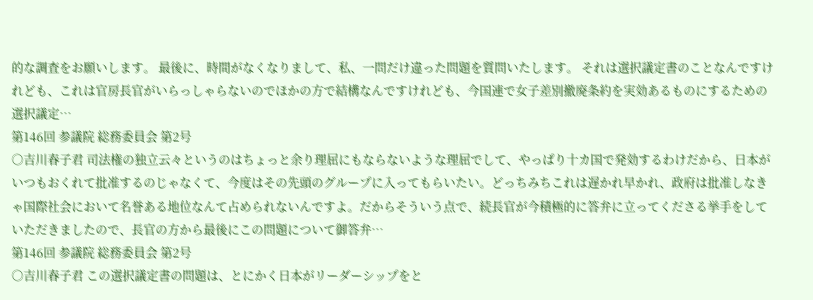的な調査をお願いします。 最後に、時間がなくなりまして、私、一問だけ違った問題を質問いたします。 それは選択議定書のことなんですけれども、これは官房長官がいらっしゃらないのでほかの方で結構なんですけれども、今国連で女子差別撤廃条約を実効あるものにするための選択議定…
第146回 参議院 総務委員会 第2号
○吉川春子君 司法権の独立云々というのはちょっと余り理屈にもならないような理屈でして、やっぱり十カ国で発効するわけだから、日本がいつもおくれて批准するのじゃなくて、今度はその先頭のグループに入ってもらいたい。どっちみちこれは遅かれ早かれ、政府は批准しなきゃ国際社会において名誉ある地位なんて占められないんですよ。だからそういう点で、続長官が今積極的に答弁に立ってくださる挙手をしていただきましたので、長官の方から最後にこの問題について御答弁…
第146回 参議院 総務委員会 第2号
○吉川春子君 この選択議定書の問題は、とにかく日本がリーダーシップをと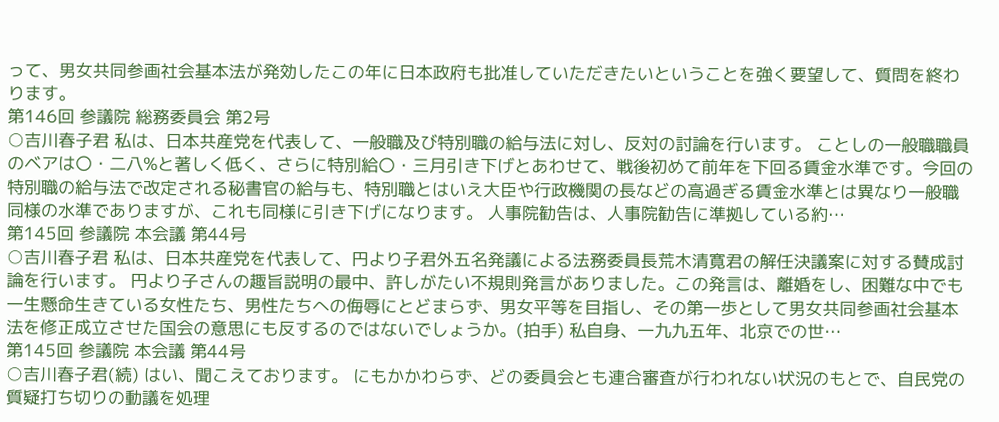って、男女共同参画社会基本法が発効したこの年に日本政府も批准していただきたいということを強く要望して、質問を終わります。
第146回 参議院 総務委員会 第2号
○吉川春子君 私は、日本共産党を代表して、一般職及び特別職の給与法に対し、反対の討論を行います。 ことしの一般職職員のベアは〇・二八%と著しく低く、さらに特別給〇・三月引き下げとあわせて、戦後初めて前年を下回る賃金水準です。今回の特別職の給与法で改定される秘書官の給与も、特別職とはいえ大臣や行政機関の長などの高過ぎる賃金水準とは異なり一般職同様の水準でありますが、これも同様に引き下げになります。 人事院勧告は、人事院勧告に準拠している約…
第145回 参議院 本会議 第44号
○吉川春子君 私は、日本共産党を代表して、円より子君外五名発議による法務委員長荒木清寛君の解任決議案に対する賛成討論を行います。 円より子さんの趣旨説明の最中、許しがたい不規則発言がありました。この発言は、離婚をし、困難な中でも一生懸命生きている女性たち、男性たちへの侮辱にとどまらず、男女平等を目指し、その第一歩として男女共同参画社会基本法を修正成立させた国会の意思にも反するのではないでしょうか。(拍手) 私自身、一九九五年、北京での世…
第145回 参議院 本会議 第44号
○吉川春子君(続) はい、聞こえております。 にもかかわらず、どの委員会とも連合審査が行われない状況のもとで、自民党の質疑打ち切りの動議を処理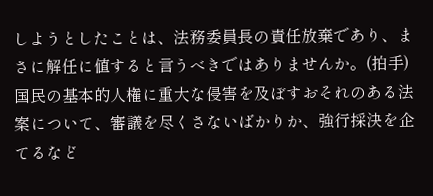しようとしたことは、法務委員長の責任放棄であり、まさに解任に値すると言うべきではありませんか。(拍手) 国民の基本的人権に重大な侵害を及ぼすおそれのある法案について、審議を尽くさないばかりか、強行採決を企てるなど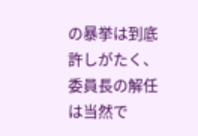の暴挙は到底許しがたく、委員長の解任は当然で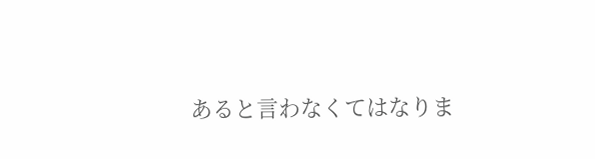あると言わなくてはなりま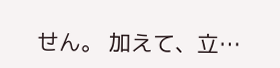せん。 加えて、立…